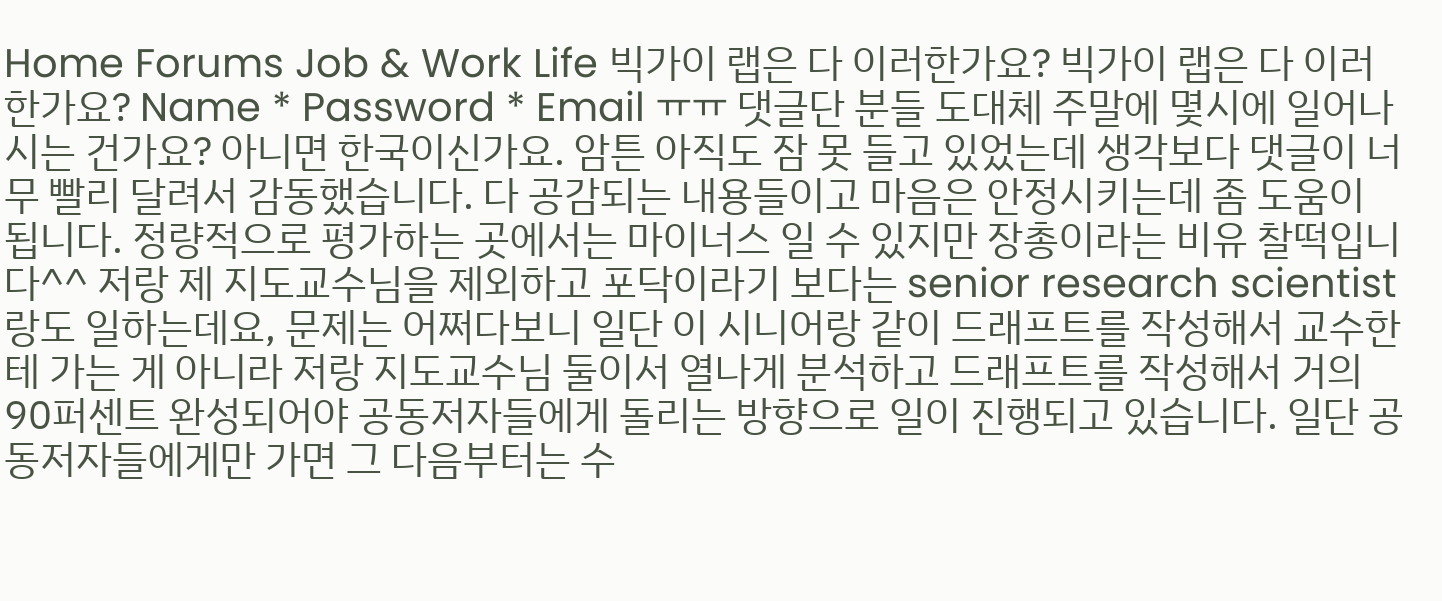Home Forums Job & Work Life 빅가이 랩은 다 이러한가요? 빅가이 랩은 다 이러한가요? Name * Password * Email ㅠㅠ 댓글단 분들 도대체 주말에 몇시에 일어나시는 건가요? 아니면 한국이신가요. 암튼 아직도 잠 못 들고 있었는데 생각보다 댓글이 너무 빨리 달려서 감동했습니다. 다 공감되는 내용들이고 마음은 안정시키는데 좀 도움이 됩니다. 정량적으로 평가하는 곳에서는 마이너스 일 수 있지만 장총이라는 비유 찰떡입니다^^ 저랑 제 지도교수님을 제외하고 포닥이라기 보다는 senior research scientist랑도 일하는데요, 문제는 어쩌다보니 일단 이 시니어랑 같이 드래프트를 작성해서 교수한테 가는 게 아니라 저랑 지도교수님 둘이서 열나게 분석하고 드래프트를 작성해서 거의 90퍼센트 완성되어야 공동저자들에게 돌리는 방향으로 일이 진행되고 있습니다. 일단 공동저자들에게만 가면 그 다음부터는 수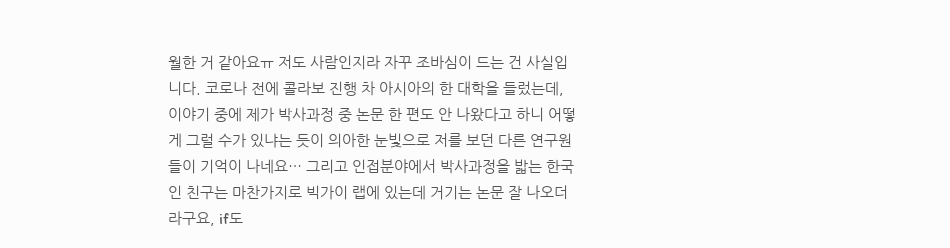월한 거 같아요ㅠ 저도 사람인지라 자꾸 조바심이 드는 건 사실입니다. 코로나 전에 콜라보 진행 차 아시아의 한 대학을 들렀는데, 이야기 중에 제가 박사과정 중 논문 한 편도 안 나왔다고 하니 어떻게 그럴 수가 있냐는 듯이 의아한 눈빛으로 저를 보던 다른 연구원들이 기억이 나네요… 그리고 인접분야에서 박사과정을 밟는 한국인 친구는 마찬가지로 빅가이 랩에 있는데 거기는 논문 잘 나오더라구요, if도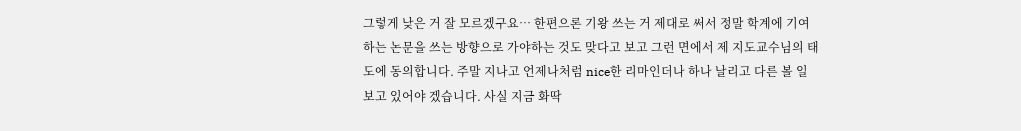그렇게 낮은 거 잘 모르겠구요… 한편으론 기왕 쓰는 거 제대로 써서 정말 학계에 기여하는 논문을 쓰는 방향으로 가야하는 것도 맞다고 보고 그런 면에서 제 지도교수님의 태도에 동의합니다. 주말 지나고 언제나처럼 nice한 리마인더나 하나 날리고 다른 볼 일 보고 있어야 겠습니다. 사실 지금 화딱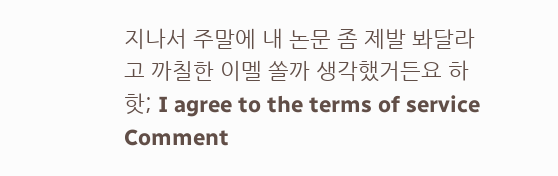지나서 주말에 내 논문 좀 제발 봐달라고 까칠한 이멜 쏠까 생각했거든요 하핫; I agree to the terms of service Comment